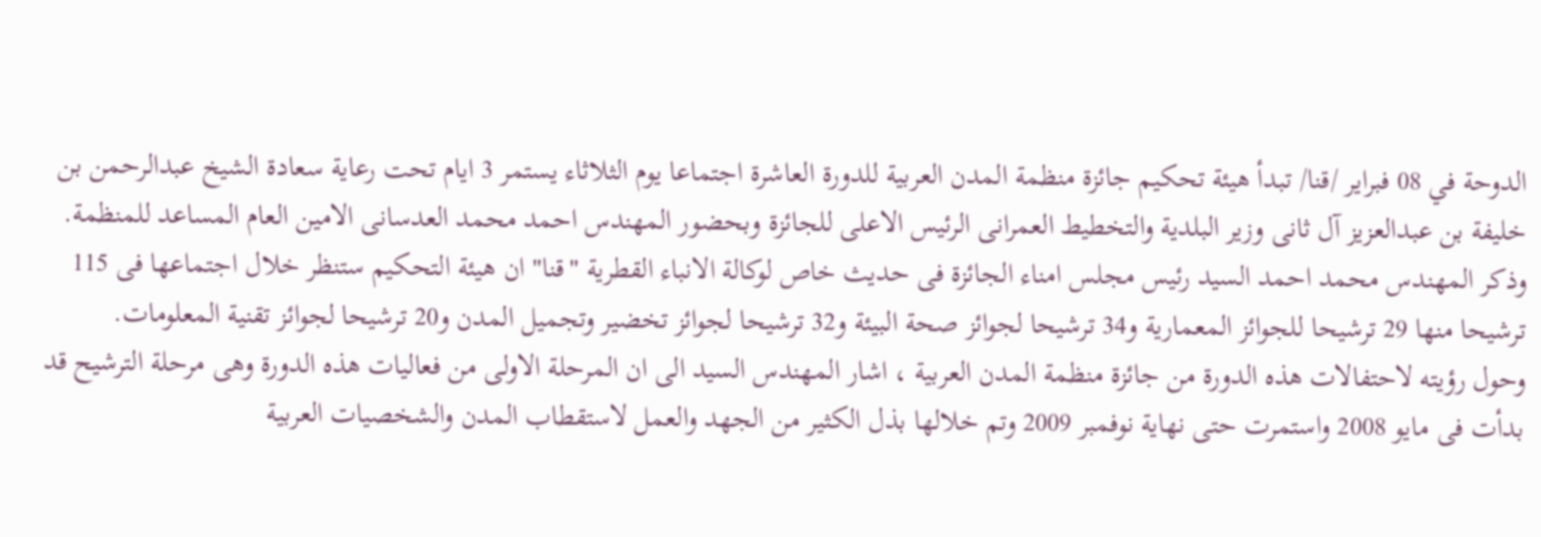الدوحة في 08 فبراير /قنا/ تبدأ هيئة تحكيم جائزة منظمة المدن العربية للدورة العاشرة اجتماعا يوم الثلاثاء يستمر 3 ايام تحت رعاية سعادة الشيخ عبدالرحمن بن خليفة بن عبدالعزيز آل ثانى وزير البلدية والتخطيط العمرانى الرئيس الاعلى للجائزة وبحضور المهندس احمد محمد العدسانى الامين العام المساعد للمنظمة.
وذكر المهندس محمد احمد السيد رئيس مجلس امناء الجائزة فى حديث خاص لوكالة الانباء القطرية "قنا" ان هيئة التحكيم ستنظر خلال اجتماعها فى 115 ترشيحا منها 29 ترشيحا للجوائز المعمارية و34 ترشيحا لجوائز صحة البيئة و32 ترشيحا لجوائز تخضير وتجميل المدن و20 ترشيحا لجوائز تقنية المعلومات.
وحول رؤيته لاحتفالات هذه الدورة من جائزة منظمة المدن العربية ، اشار المهندس السيد الى ان المرحلة الاولى من فعاليات هذه الدورة وهى مرحلة الترشيح قد بدأت فى مايو 2008 واستمرت حتى نهاية نوفمبر 2009 وتم خلالها بذل الكثير من الجهد والعمل لاستقطاب المدن والشخصيات العربية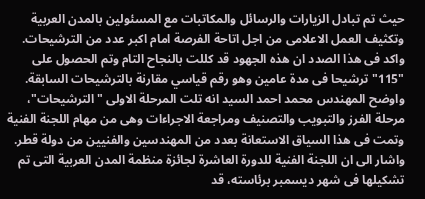حيث تم تبادل الزيارات والرسائل والمكاتبات مع المسئولين بالمدن العربية وتكثيف العمل الاعلامى من اجل اتاحة الفرصة امام اكبر عدد من الترشيحات.
واكد فى هذا الصدد ان هذه الجهود قد كللت بالنجاح التام وتم الحصول على "115" ترشيحا فى مدة عامين وهو رقم قياسي مقارنة بالترشيحات السابقة.
واوضح المهندس محمد احمد السيد انه تلت المرحلة الاولى "الترشيحات"، مرحلة الفرز والتبويب والتصنيف ومراجعة الاجراءات وهى من مهام اللجنة الفنية وتمت فى هذا السياق الاستعانة بعدد من المهندسين والفنيين من دولة قطر.
واشار الى ان اللجنة الفنية للدورة العاشرة لجائزة منظمة المدن العربية التى تم تشكيلها فى شهر ديسمبر برئاسته، قد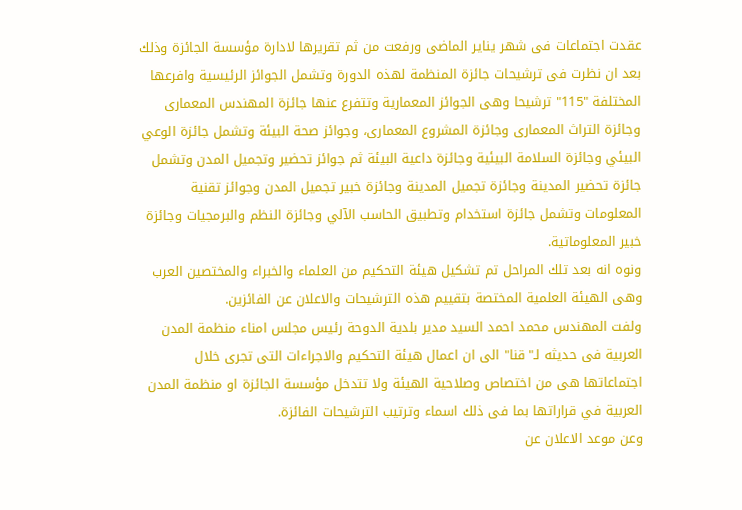عقدت اجتماعات فى شهر يناير الماضى ورفعت من ثم تقريرها لادارة مؤسسة الجائزة وذلك بعد ان نظرت فى ترشيحات جائزة المنظمة لهذه الدورة وتشمل الجوائز الرئيسية وافرعها المختلفة "115" ترشيحا وهى الجوائز المعمارية وتتفرع عنها جائزة المهندس المعمارى وجائزة التراث المعمارى وجائزة المشروع المعمارى، وجوائز صحة البيئة وتشمل جائزة الوعي البيئي وجائزة السلامة البيئية وجائزة داعية البيئة ثم جوائز تحضير وتجميل المدن وتشمل جائزة تحضير المدينة وجائزة تجميل المدينة وجائزة خبير تجميل المدن وجوائز تقنية المعلومات وتشمل جائزة استخدام وتطبيق الحاسب الآلي وجائزة النظم والبرمجيات وجائزة خبير المعلوماتية.
ونوه انه بعد تلك المراحل تم تشكيل هيئة التحكيم من العلماء والخبراء والمختصين العرب وهى الهيئة العلمية المختصة بتقييم هذه الترشيحات والاعلان عن الفائزين.
ولفت المهندس محمد احمد السيد مدير بلدية الدوحة رئيس مجلس امناء منظمة المدن العربية فى حديثه لـ"قنا" الى ان اعمال هيئة التحكيم والاجراءات التى تجرى خلال اجتماعاتها هى من اختصاص وصلاحية الهيئة ولا تتدخل مؤسسة الجائزة او منظمة المدن العربية في قراراتها بما فى ذلك اسماء وترتيب الترشيحات الفائزة.
وعن موعد الاعلان عن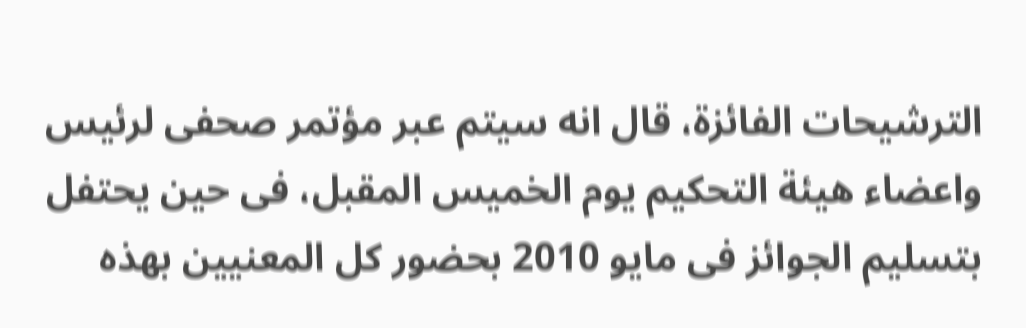الترشيحات الفائزة، قال انه سيتم عبر مؤتمر صحفى لرئيس واعضاء هيئة التحكيم يوم الخميس المقبل، فى حين يحتفل بتسليم الجوائز فى مايو 2010 بحضور كل المعنيين بهذه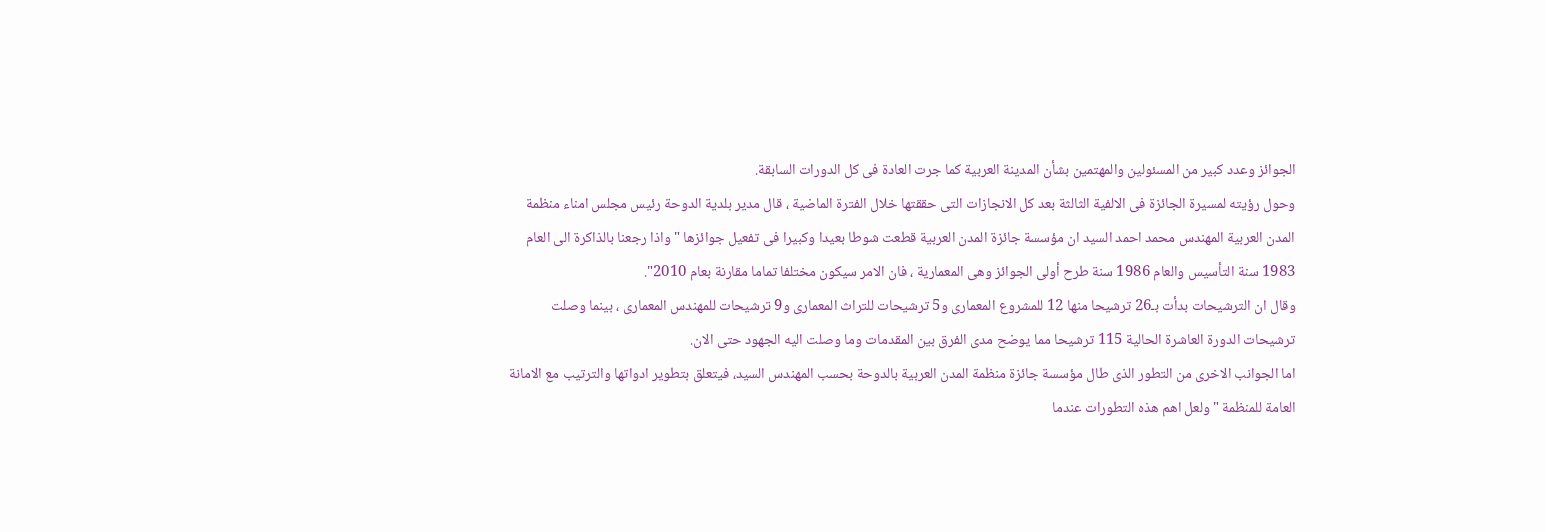الجوائز وعدد كبير من المسئولين والمهتمين بشأن المدينة العربية كما جرت العادة فى كل الدورات السابقة.
وحول رؤيته لمسيرة الجائزة فى الالفية الثالثة بعد كل الانجازات التى حققتها خلال الفترة الماضية ، قال مدير بلدية الدوحة رئيس مجلس امناء منظمة المدن العربية المهندس محمد احمد السيد ان مؤسسة جائزة المدن العربية قطعت شوطا بعيدا وكبيرا فى تفعيل جوائزها "واذا رجعنا بالذاكرة الى العام 1983 سنة التأسيس والعام 1986 سنة طرح أولى الجوائز وهى المعمارية ، فان الامر سيكون مختلفا تماما مقارنة بعام 2010".
وقال ان الترشيحات بدأت بـ26 ترشيحا منها 12 للمشروع المعمارى و5 ترشيحات للتراث المعمارى و9 ترشيحات للمهندس المعمارى ، بينما وصلت ترشيحات الدورة العاشرة الحالية 115 ترشيحا مما يوضح مدى الفرق بين المقدمات وما وصلت اليه الجهود حتى الان.
اما الجوانب الاخرى من التطور الذى طال مؤسسة جائزة منظمة المدن العربية بالدوحة بحسب المهندس السيد، فيتعلق بتطوير ادواتها والترتيب مع الامانة العامة للمنظمة "ولعل اهم هذه التطورات عندما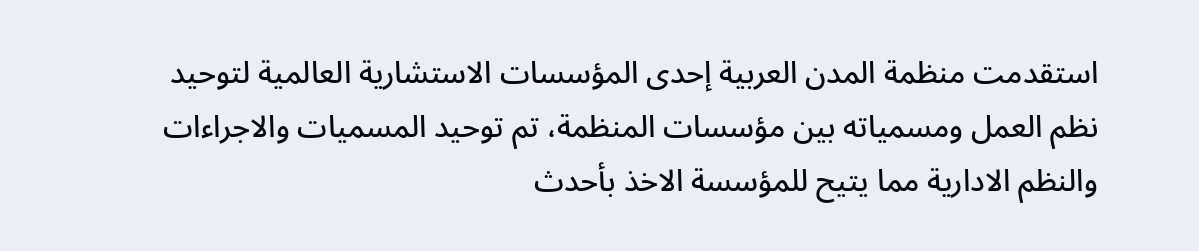استقدمت منظمة المدن العربية إحدى المؤسسات الاستشارية العالمية لتوحيد نظم العمل ومسمياته بين مؤسسات المنظمة، تم توحيد المسميات والاجراءات والنظم الادارية مما يتيح للمؤسسة الاخذ بأحدث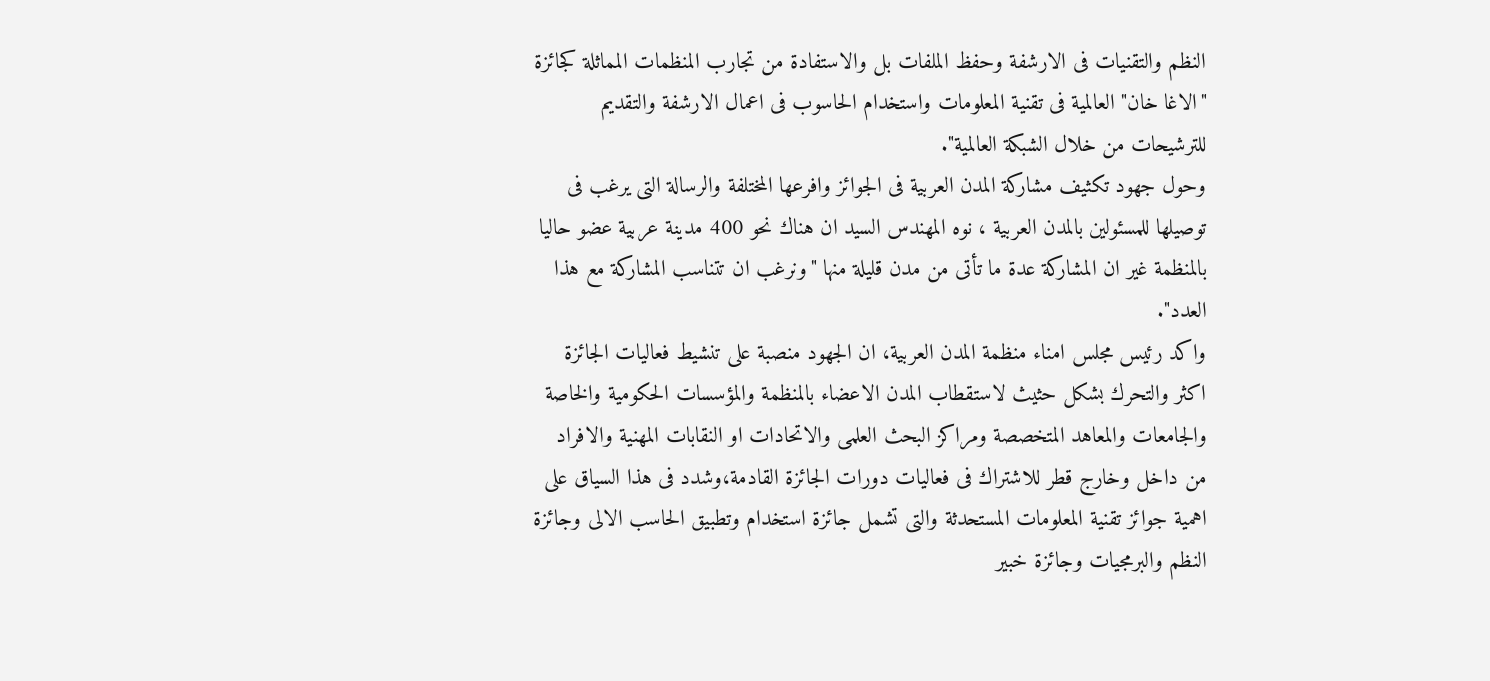النظم والتقنيات فى الارشفة وحفظ الملفات بل والاستفادة من تجارب المنظمات المماثلة كجائزة "الاغا خان" العالمية فى تقنية المعلومات واستخدام الحاسوب فى اعمال الارشفة والتقديم للترشيحات من خلال الشبكة العالمية".
وحول جهود تكثيف مشاركة المدن العربية فى الجوائز وافرعها المختلفة والرسالة التى يرغب فى توصيلها للمسئولين بالمدن العربية ، نوه المهندس السيد ان هناك نحو 400 مدينة عربية عضو حاليا بالمنظمة غير ان المشاركة عدة ما تأتى من مدن قليلة منها "ونرغب ان تتناسب المشاركة مع هذا العدد".
واكد رئيس مجلس امناء منظمة المدن العربية، ان الجهود منصبة على تنشيط فعاليات الجائزة اكثر والتحرك بشكل حثيث لاستقطاب المدن الاعضاء بالمنظمة والمؤسسات الحكومية والخاصة والجامعات والمعاهد المتخصصة ومراكز البحث العلمى والاتحادات او النقابات المهنية والافراد من داخل وخارج قطر للاشتراك فى فعاليات دورات الجائزة القادمة،وشدد فى هذا السياق على اهمية جوائز تقنية المعلومات المستحدثة والتى تشمل جائزة استخدام وتطبيق الحاسب الالى وجائزة النظم والبرمجيات وجائزة خبير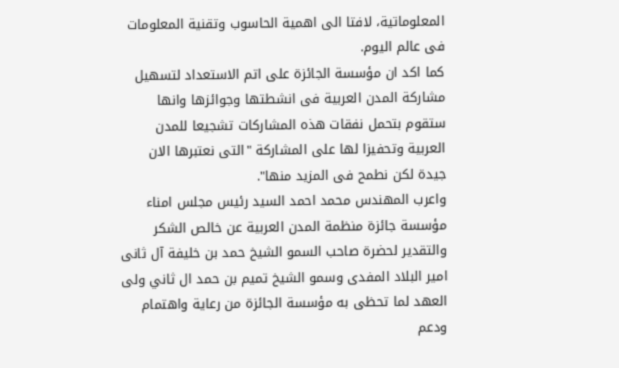المعلوماتية، لافتا الى اهمية الحاسوب وتقنية المعلومات فى عالم اليوم.
كما اكد ان مؤسسة الجائزة على اتم الاستعداد لتسهيل مشاركة المدن العربية فى انشطتها وجوائزها وانها ستقوم بتحمل نفقات هذه المشاركات تشجيعا للمدن العربية وتحفيزا لها على المشاركة "التى نعتبرها الان جيدة لكن نطمح فى المزيد منها".
واعرب المهندس محمد احمد السيد رئيس مجلس امناء مؤسسة جائزة منظمة المدن العربية عن خالص الشكر والتقدير لحضرة صاحب السمو الشيخ حمد بن خليفة آل ثانى امير البلاد المفدى وسمو الشيخ تميم بن حمد ال ثاني ولى العهد لما تحظى به مؤسسة الجائزة من رعاية واهتمام ودعم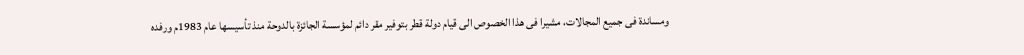ومساندة فى جميع المجالات، مشيرا فى هذا الخصوص الى قيام دولة قطر بتوفير مقر دائم لمؤسسة الجائزة بالدوحة منذ تأسيسها عام 1983م ورفده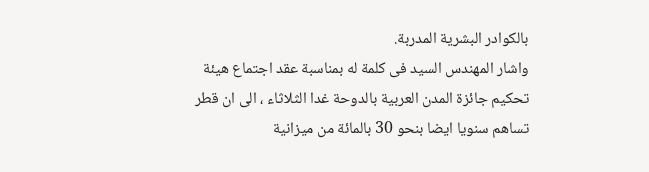بالكوادر البشرية المدربة.
واشار المهندس السيد فى كلمة له بمناسبة عقد اجتماع هيئة تحكيم جائزة المدن العربية بالدوحة غدا الثلاثاء ، الى ان قطر تساهم سنويا ايضا بنحو 30 بالمائة من ميزانية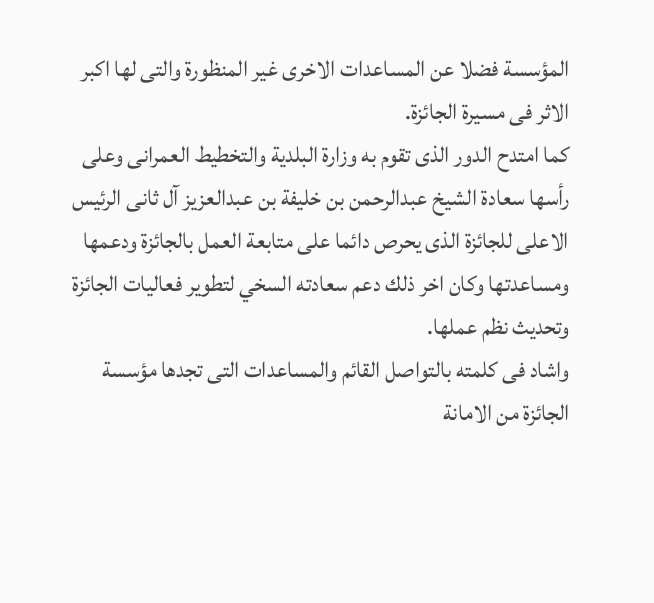المؤسسة فضلا عن المساعدات الاخرى غير المنظورة والتى لها اكبر الاثر فى مسيرة الجائزة.
كما امتدح الدور الذى تقوم به وزارة البلدية والتخطيط العمرانى وعلى رأسها سعادة الشيخ عبدالرحمن بن خليفة بن عبدالعزيز آل ثانى الرئيس الاعلى للجائزة الذى يحرص دائما على متابعة العمل بالجائزة ودعمها ومساعدتها وكان اخر ذلك دعم سعادته السخي لتطوير فعاليات الجائزة وتحديث نظم عملها.
واشاد فى كلمته بالتواصل القائم والمساعدات التى تجدها مؤسسة الجائزة من الامانة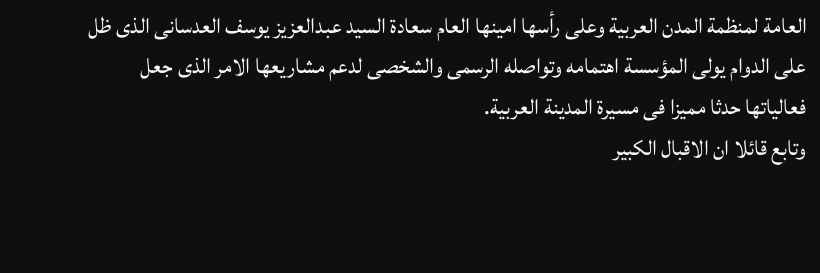العامة لمنظمة المدن العربية وعلى رأسها امينها العام سعادة السيد عبدالعزيز يوسف العدسانى الذى ظل على الدوام يولى المؤسسة اهتمامه وتواصله الرسمى والشخصى لدعم مشاريعها الامر الذى جعل فعالياتها حدثا مميزا فى مسيرة المدينة العربية.
وتابع قائلا ان الاقبال الكبير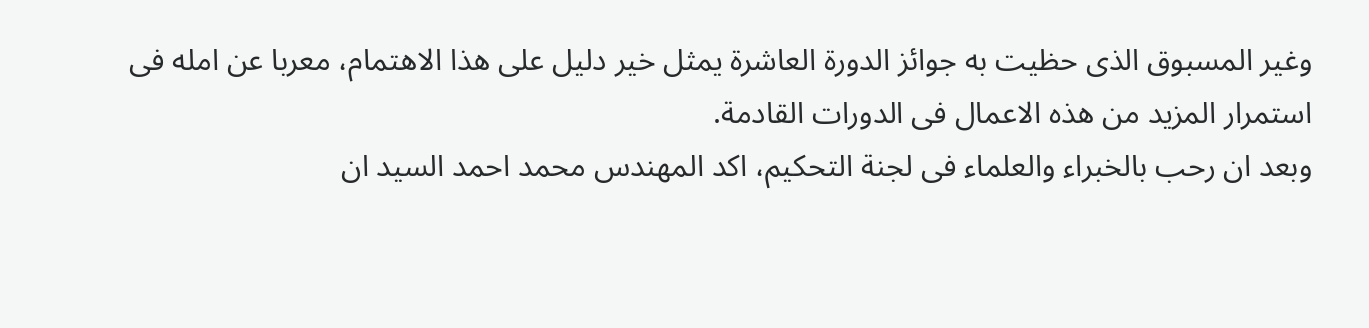وغير المسبوق الذى حظيت به جوائز الدورة العاشرة يمثل خير دليل على هذا الاهتمام، معربا عن امله فى استمرار المزيد من هذه الاعمال فى الدورات القادمة.
وبعد ان رحب بالخبراء والعلماء فى لجنة التحكيم، اكد المهندس محمد احمد السيد ان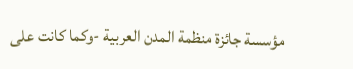مؤسسة جائزة منظمة المدن العربية -وكما كانت على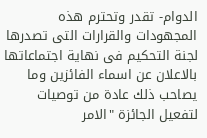الدوام- تقدر وتحترم هذه المجهودات والقرارات التى تصدرها لجنة التحكيم فى نهاية اجتماعاتها بالاعلان عن اسماء الفائزين وما يصاحب ذلك عادة من توصيات لتفعيل الجائزة "الامر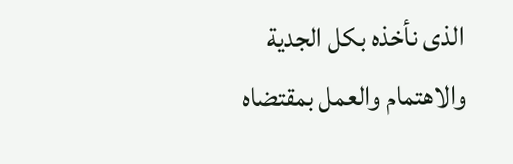الذى نأخذه بكل الجدية والاهتمام والعمل بمقتضاه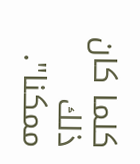كلما كان ذلك ممكنا".